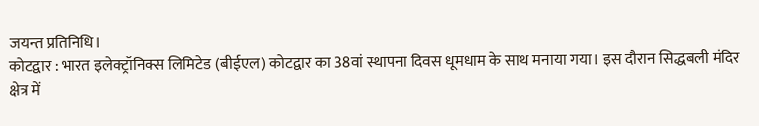जयन्त प्रतिनिधि।
कोटद्वार : भारत इलेक्ट्रॉनिक्स लिमिटेड (बीईएल) कोटद्वार का 38वां स्थापना दिवस धूमधाम के साथ मनाया गया। इस दौरान सिद्धबली मंदिर क्षेत्र में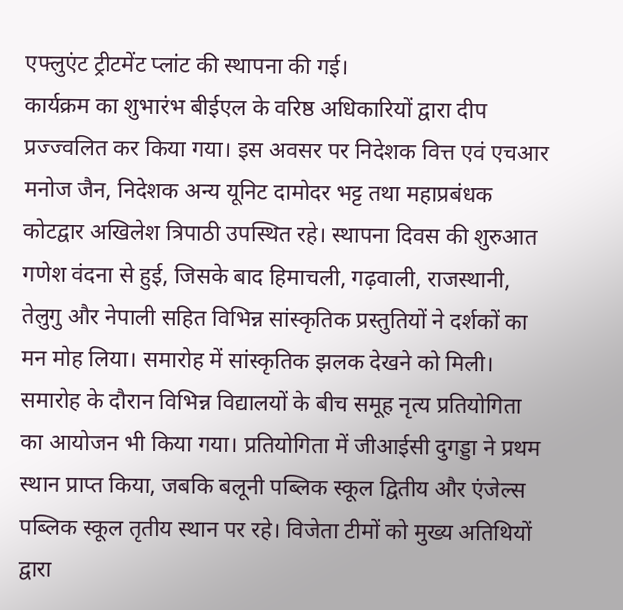एफ्लुएंट ट्रीटमेंट प्लांट की स्थापना की गई।
कार्यक्रम का शुभारंभ बीईएल के वरिष्ठ अधिकारियों द्वारा दीप प्रज्ज्वलित कर किया गया। इस अवसर पर निदेशक वित्त एवं एचआर मनोज जैन, निदेशक अन्य यूनिट दामोदर भट्ट तथा महाप्रबंधक कोटद्वार अखिलेश त्रिपाठी उपस्थित रहे। स्थापना दिवस की शुरुआत गणेश वंदना से हुई, जिसके बाद हिमाचली, गढ़वाली, राजस्थानी, तेलुगु और नेपाली सहित विभिन्न सांस्कृतिक प्रस्तुतियों ने दर्शकों का मन मोह लिया। समारोह में सांस्कृतिक झलक देखने को मिली। समारोह के दौरान विभिन्न विद्यालयों के बीच समूह नृत्य प्रतियोगिता का आयोजन भी किया गया। प्रतियोगिता में जीआईसी दुगड्डा ने प्रथम स्थान प्राप्त किया, जबकि बलूनी पब्लिक स्कूल द्वितीय और एंजेल्स पब्लिक स्कूल तृतीय स्थान पर रहे। विजेता टीमों को मुख्य अतिथियों द्वारा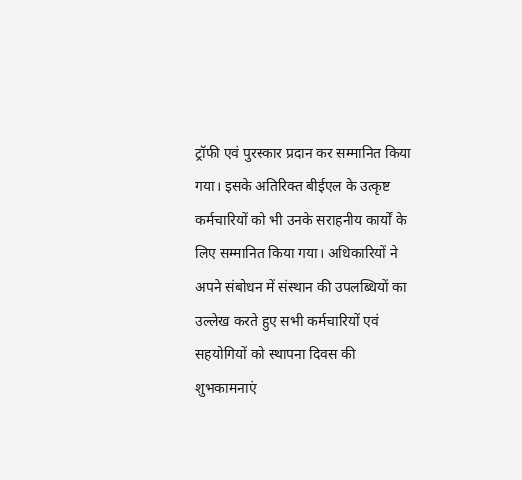ट्रॉफी एवं पुरस्कार प्रदान कर सम्मानित किया गया। इसके अतिरिक्त बीईएल के उत्कृष्ट कर्मचारियों को भी उनके सराहनीय कार्यों के लिए सम्मानित किया गया। अधिकारियों ने अपने संबोधन में संस्थान की उपलब्धियों का उल्लेख करते हुए सभी कर्मचारियों एवं सहयोगियों को स्थापना दिवस की शुभकामनाएं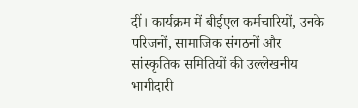दीं। कार्यक्रम में बीईएल कर्मचारियों, उनके परिजनों, सामाजिक संगठनों और सांस्कृतिक समितियों की उल्लेखनीय भागीदारी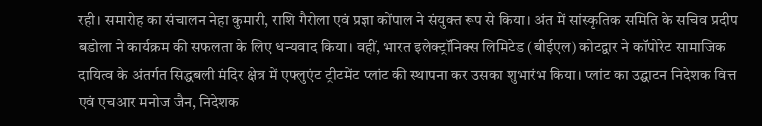रही। समारोह का संचालन नेहा कुमारी, राशि गैरोला एवं प्रज्ञा कोंपाल ने संयुक्त रूप से किया। अंत में सांस्कृतिक समिति के सचिव प्रदीप बडोला ने कार्यक्रम की सफलता के लिए धन्यवाद किया। वहीं, भारत इलेक्ट्रॉनिक्स लिमिटेड (बीईएल) कोटद्वार ने कॉपोरेट सामाजिक दायित्व के अंतर्गत सिद्धबली मंदिर क्षेत्र में एफ्लुएंट ट्रीटमेंट प्लांट की स्थापना कर उसका शुभारंभ किया। प्लांट का उद्घाटन निदेशक वित्त एवं एचआर मनोज जैन, निदेशक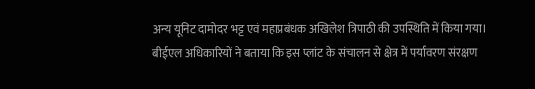अन्य यूनिट दामोदर भट्ट एवं महाप्रबंधक अखिलेश त्रिपाठी की उपस्थिति में किया गया। बीईएल अधिकारियों ने बताया कि इस प्लांट के संचालन से क्षेत्र में पर्यावरण संरक्षण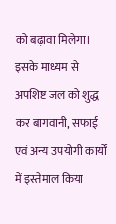को बढ़ावा मिलेगा। इसके माध्यम से अपशिष्ट जल को शुद्ध कर बागवानी, सफाई एवं अन्य उपयोगी कार्यों में इस्तेमाल किया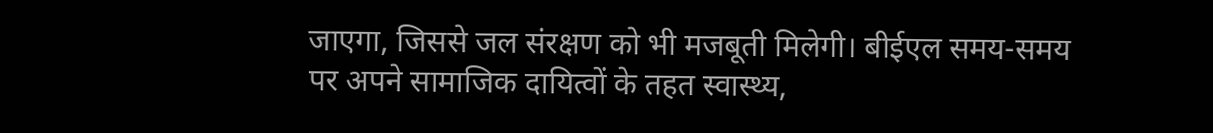जाएगा, जिससे जल संरक्षण को भी मजबूती मिलेगी। बीईएल समय-समय पर अपने सामाजिक दायित्वों के तहत स्वास्थ्य,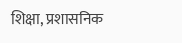शिक्षा, प्रशासनिक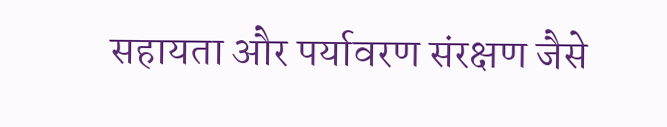सहायता और पर्यावरण संरक्षण जैसे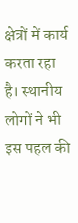क्षेत्रों में कार्य करता रहा है। स्थानीय लोगों ने भी इस पहल की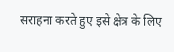सराहना करते हुए इसे क्षेत्र के लिए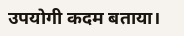उपयोगी कदम बताया।